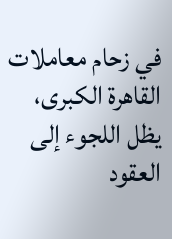في زحام معاملات القاهرة الكبرى، يظل اللجوء إلى العقود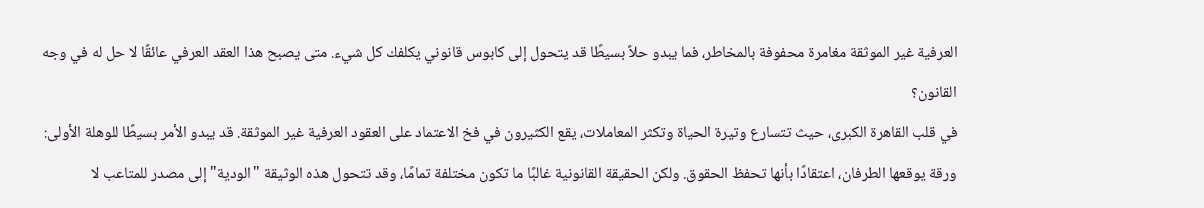العرفية غير الموثقة مغامرة محفوفة بالمخاطر، فما يبدو حلاً بسيطًا قد يتحول إلى كابوس قانوني يكلفك كل شيء. متى يصبح هذا العقد العرفي عائقًا لا حل له في وجه القانون؟
في قلب القاهرة الكبرى، حيث تتسارع وتيرة الحياة وتكثر المعاملات، يقع الكثيرون في فخ الاعتماد على العقود العرفية غير الموثقة. قد يبدو الأمر بسيطًا للوهلة الأولى: ورقة يوقعها الطرفان، اعتقادًا بأنها تحفظ الحقوق. ولكن الحقيقة القانونية غالبًا ما تكون مختلفة تمامًا، وقد تتحول هذه الوثيقة "الودية" إلى مصدر للمتاعب لا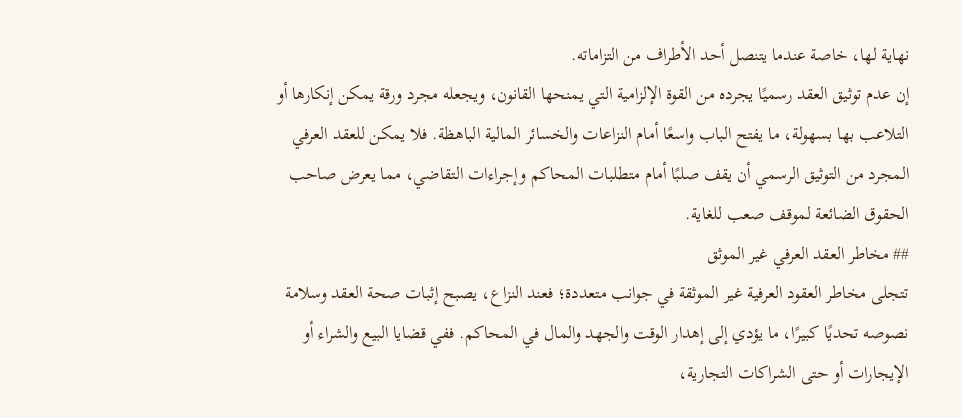نهاية لها، خاصة عندما يتنصل أحد الأطراف من التزاماته.
إن عدم توثيق العقد رسميًا يجرده من القوة الإلزامية التي يمنحها القانون، ويجعله مجرد ورقة يمكن إنكارها أو التلاعب بها بسهولة، ما يفتح الباب واسعًا أمام النزاعات والخسائر المالية الباهظة. فلا يمكن للعقد العرفي المجرد من التوثيق الرسمي أن يقف صلبًا أمام متطلبات المحاكم وإجراءات التقاضي، مما يعرض صاحب الحقوق الضائعة لموقف صعب للغاية.
## مخاطر العقد العرفي غير الموثق
تتجلى مخاطر العقود العرفية غير الموثقة في جوانب متعددة؛ فعند النزاع، يصبح إثبات صحة العقد وسلامة نصوصه تحديًا كبيرًا، ما يؤدي إلى إهدار الوقت والجهد والمال في المحاكم. ففي قضايا البيع والشراء أو الإيجارات أو حتى الشراكات التجارية،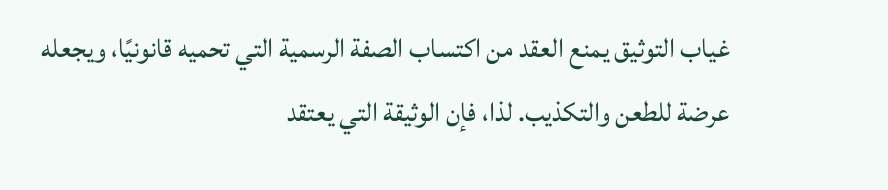غياب التوثيق يمنع العقد من اكتساب الصفة الرسمية التي تحميه قانونيًا، ويجعله عرضة للطعن والتكذيب. لذا، فإن الوثيقة التي يعتقد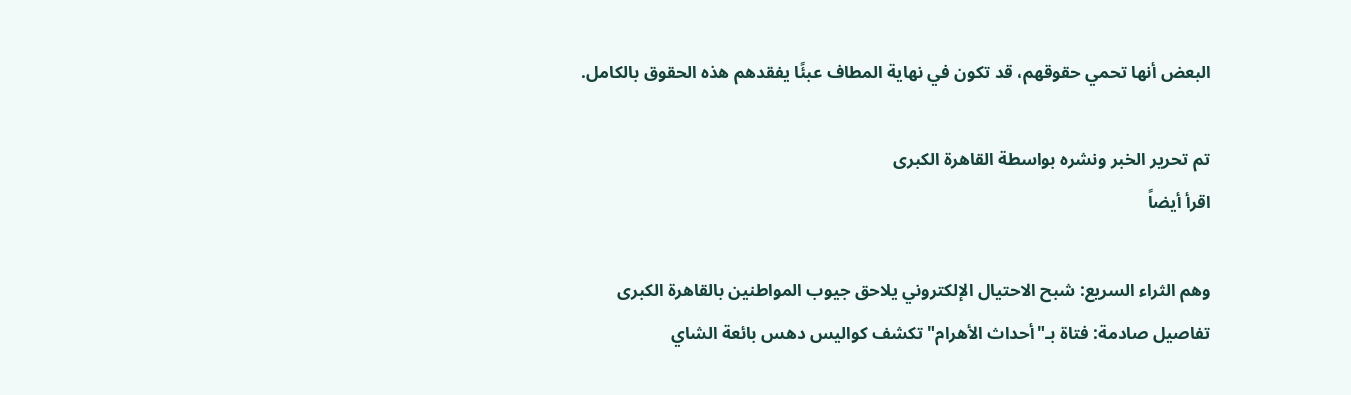البعض أنها تحمي حقوقهم، قد تكون في نهاية المطاف عبئًا يفقدهم هذه الحقوق بالكامل.

تم تحرير الخبر ونشره بواسطة القاهرة الكبرى
اقرأ أيضاً

وهم الثراء السريع: شبح الاحتيال الإلكتروني يلاحق جيوب المواطنين بالقاهرة الكبرى
تفاصيل صادمة: فتاة بـ"أحداث الأهرام" تكشف كواليس دهس بائعة الشاي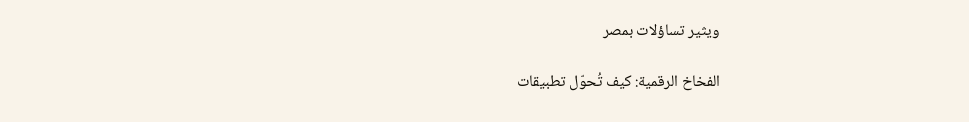ويثير تساؤلات بمصر

الفخاخ الرقمية: كيف تُحوّل تطبيقات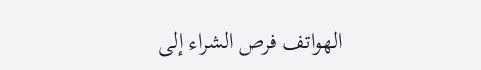الهواتف فرص الشراء إلى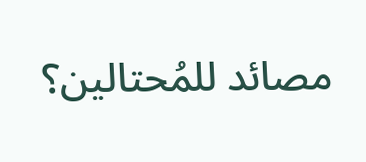مصائد للمُحتالين؟